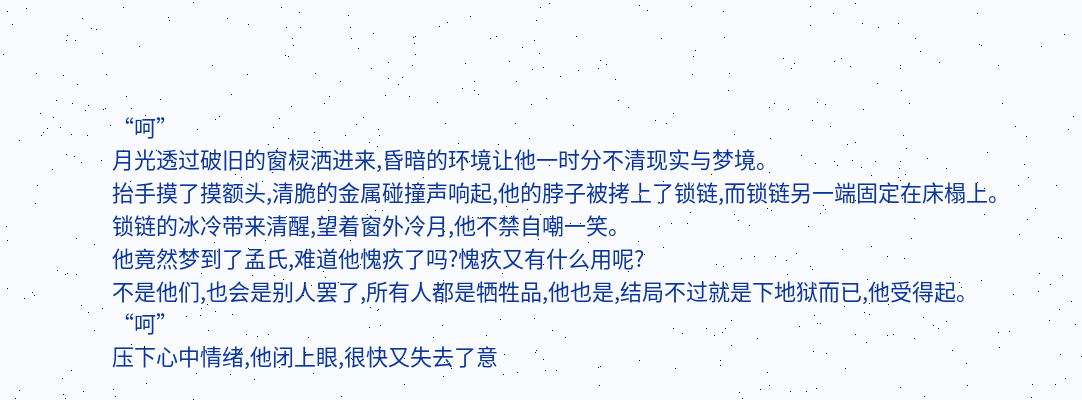“呵”
月光透过破旧的窗棂洒进来,昏暗的环境让他一时分不清现实与梦境。
抬手摸了摸额头,清脆的金属碰撞声响起,他的脖子被拷上了锁链,而锁链另一端固定在床榻上。
锁链的冰冷带来清醒,望着窗外冷月,他不禁自嘲一笑。
他竟然梦到了孟氏,难道他愧疚了吗?愧疚又有什么用呢?
不是他们,也会是别人罢了,所有人都是牺牲品,他也是,结局不过就是下地狱而已,他受得起。
“呵”
压下心中情绪,他闭上眼,很快又失去了意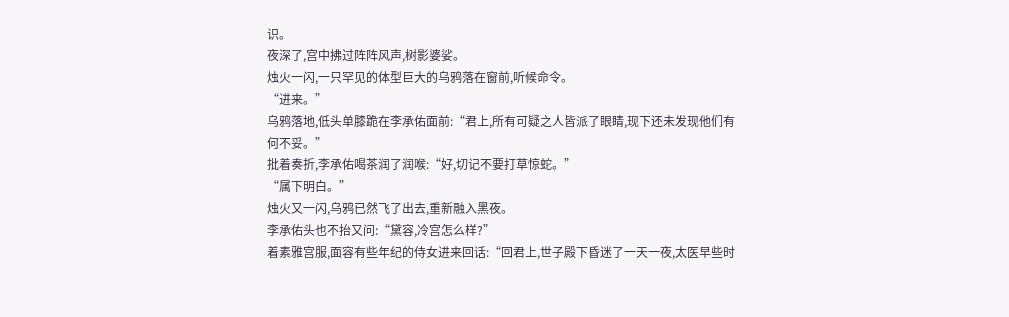识。
夜深了,宫中拂过阵阵风声,树影婆娑。
烛火一闪,一只罕见的体型巨大的乌鸦落在窗前,听候命令。
“进来。”
乌鸦落地,低头单膝跪在李承佑面前:“君上,所有可疑之人皆派了眼睛,现下还未发现他们有何不妥。”
批着奏折,李承佑喝茶润了润喉:“好,切记不要打草惊蛇。”
“属下明白。”
烛火又一闪,乌鸦已然飞了出去,重新融入黑夜。
李承佑头也不抬又问:“黛容,冷宫怎么样?”
着素雅宫服,面容有些年纪的侍女进来回话:“回君上,世子殿下昏迷了一天一夜,太医早些时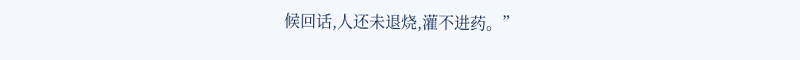候回话,人还未退烧,灌不进药。”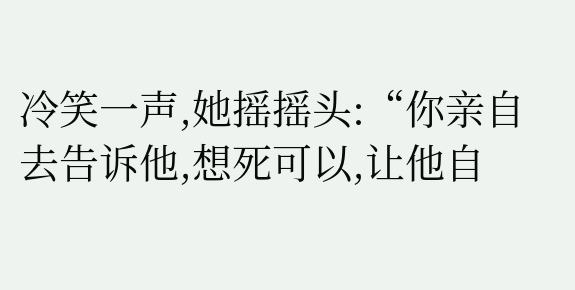冷笑一声,她摇摇头:“你亲自去告诉他,想死可以,让他自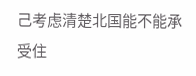己考虑清楚北国能不能承受住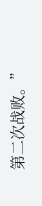第二次战败。”